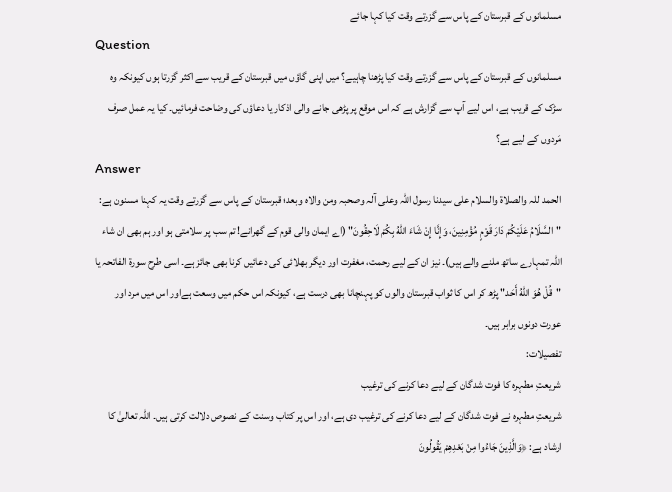مسلمانوں کے قبرستان کے پاس سے گزرتے وقت کیا کہا جائے
Question
مسلمانوں کے قبرستان کے پاس سے گزرتے وقت کیا پڑھنا چاہیے؟ میں اپنی گاؤں میں قبرستان کے قریب سے اکثر گزرتا ہوں کیونکہ وہ سڑک کے قریب ہے، اس لیے آپ سے گزارش ہے کہ اس موقع پر پڑھی جانے والی اذکار یا دعاؤں کی وضاحت فرمائیں۔ کیا یہ عمل صرف مَردوں کے لیے ہے؟
Answer
الحمد للہ والصلاۃ والسلام علی سیدنا رسول اللہ وعلى آلہ وصحبہ ومن والاہ وبعد؛ قبرستان کے پاس سے گزرتے وقت یہ کہنا مسنون ہے: "السَّلَامُ عَلَيْكُمْ دَارَ قَوْمٍ مُؤْمِنِينَ، وَإِنَّا إِنْ شَاءَ اللهُ بِكُمْ لَاحِقُونَ" (اے ایمان والی قوم کے گھرانے! تم سب پر سلامتی ہو اور ہم بھی ان شاء اللہ تمہارے ساتھ ملنے والے ہیں)۔ نیز ان کے لیے رحمت، مغفرت اور دیگر بھلائی کی دعائیں کرنا بھی جائز ہے۔ اسی طرح سورۃ الفاتحہ یا "قُلْ هُوَ اللهُ أَحَد" پڑھ کر اس کا ثواب قبرستان والوں کو پہنچانا بھی درست ہے، کیونکہ اس حکم میں وسعت ہےاور اس میں مرد اور عورت دونوں برابر ہیں۔
تفصیلات:
شریعتِ مطہرہ کا فوت شدگان کے لیے دعا کرنے کی ترغیب
شریعتِ مطہرہ نے فوت شدگان کے لیے دعا کرنے کی ترغیب دی ہے، اور اس پر کتاب وسنت کے نصوص دلالت کرتی ہیں۔ اللہ تعالیٰ کا ارشاد ہے: ﴿وَالَّذِينَ جَاءُوا مِنْ بَعْدِهِمْ يَقُولُونَ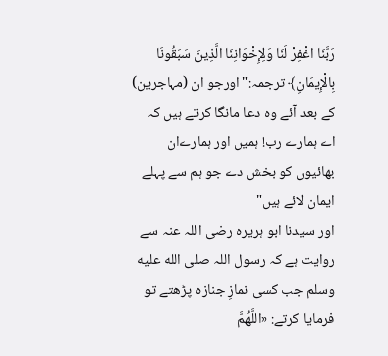رَبَّنَا اغْفِرْ لَنَا وَلِإِخْوَانِنَا الَّذِينَ سَبَقُونَا بِالْإِيمَانِ﴾ ترجمہ:"اورجو ان (مہاجرین) کے بعد آئے وہ دعا مانگا کرتے ہیں کہ اے ہمارے رب! ہمیں اور ہمارےان بھائیوں کو بخش دے جو ہم سے پہلے ایمان لائے ہیں"
اور سیدنا ابو ہریرہ رضی اللہ عنہ سے روایت ہے کہ رسول اللہ صلى الله عليه وسلم جب کسی نمازِ جنازہ پڑھتے تو فرمایا کرتے: «اللَّهُمَّ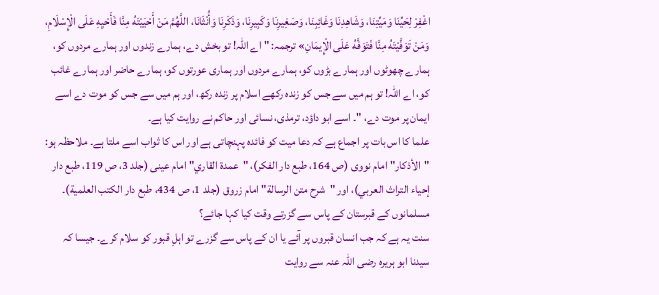اغْفِرْ لِحَيِّنَا وَمَيِّتِنَا، وَشَاهِدِنَا وَغَائِبِنَا، وَصَغِيرِنَا وَكَبِيرِنَا، وَذَكَرِنَا وَأُنْثَانَا، اللَّهُمَّ مَنْ أَحْيَيْتَهُ مِنَّا فَأَحْيِهِ عَلَى الْإِسْلَامِ، وَمَنْ تَوَفَّيْتَهُ مِنَّا فَتَوَفَّهُ عَلَى الْإِيمَانِ» ترجمہ: " اے اللہ! تو بخش دے، ہمارے زندوں اور ہمارے مردوں کو، ہمارے چھوٹوں اور ہمارے بڑوں کو، ہمارے مردوں اور ہماری عورتوں کو، ہمارے حاضر اور ہمارے غائب کو، اے اللہ! تو ہم میں سے جس کو زندہ رکھے اسلام پر زندہ رکھ، اور ہم میں سے جس کو موت دے اسے ایمان پر موت دے، "۔ اسے ابو داؤد، ترمذی، نسائی اور حاکم نے روایت کیا ہے۔
علما کا اس بات پر اجماع ہے کہ دعا میت کو فائدہ پہنچاتی ہے اور اس کا ثواب اسے ملتا ہے۔ ملاحظہ ہو: "الأذکار" امام نووی (ص 164، طبع دار الفکر)، "عمدة القاري" امام عینی (جلد 3، ص 119، طبع دار إحياء التراث العربي)، اور "شرح متن الرسالة" امام زروق (جلد 1، ص 434، طبع دار الكتب العلمية)۔
مسلمانوں کے قبرستان کے پاس سے گزرتے وقت کیا کہا جائے؟
سنت یہ ہے کہ جب انسان قبروں پر آئے یا ان کے پاس سے گزرے تو اہلِ قبور کو سلام کرے۔ جیسا کہ سیدنا ابو ہریرہ رضی اللہ عنہ سے روایت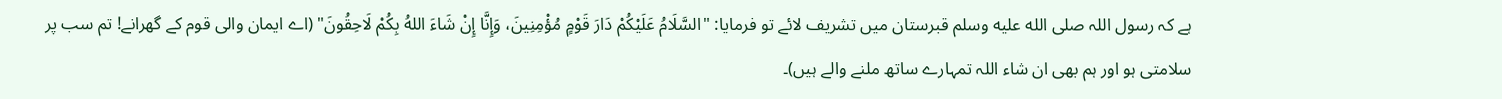ہے کہ رسول اللہ صلى الله عليه وسلم قبرستان میں تشریف لائے تو فرمایا: "السَّلَامُ عَلَيْكُمْ دَارَ قَوْمٍ مُؤْمِنِينَ، وَإِنَّا إِنْ شَاءَ اللهُ بِكُمْ لَاحِقُونَ" (اے ایمان والی قوم کے گھرانے! تم سب پر سلامتی ہو اور ہم بھی ان شاء اللہ تمہارے ساتھ ملنے والے ہیں)۔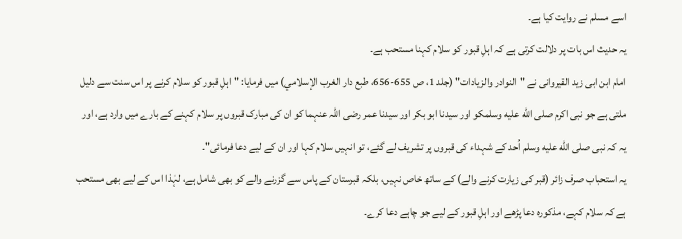اسے مسلم نے روایت کیا ہے۔
یہ حدیث اس بات پر دلالت کرتی ہے کہ اہلِ قبور کو سلام کہنا مستحب ہے۔
امام ابن ابی زید القیروانی نے "النوادر والزیادات" (جلد 1، ص 655-656، طبع دار الغرب الإسلامي) میں فرمایا: "اہلِ قبور کو سلام کرنے پر اس سنت سے دلیل ملتی ہے جو نبی اکرم صلى الله عليه وسلمکو اور سیدنا ابو بکر اور سیدنا عمر رضی اللہ عنہما کو ان کی مبارک قبروں پر سلام کہنے کے بارے میں وارد ہے، اور یہ کہ نبی صلى الله عليه وسلم اُحد کے شہداء کی قبروں پر تشریف لے گئے، تو انہیں سلام کہا اور ان کے لیے دعا فرمائی"۔
یہ استحباب صرف زائر (قبر کی زیارت کرنے والے) کے ساتھ خاص نہیں، بلکہ قبرستان کے پاس سے گزرنے والے کو بھی شامل ہے، لہٰذا اس کے لیے بھی مستحب ہے کہ سلام کہے، مذکورہ دعا پڑھے اور اہلِ قبور کے لیے جو چاہے دعا کرے۔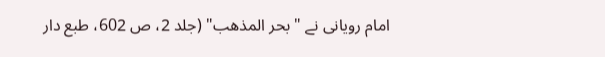امام رویانی نے "بحر المذهب" (جلد 2، ص 602، طبع دار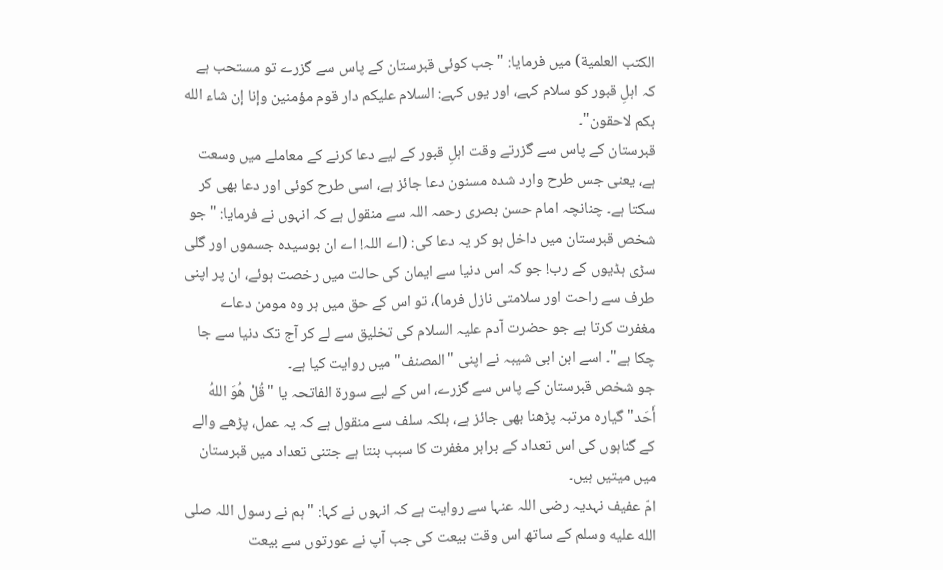الكتب العلمية) میں فرمایا: "جب کوئی قبرستان کے پاس سے گزرے تو مستحب ہے کہ اہلِ قبور کو سلام کہے، اور یوں کہے: السلام عليكم دار قوم مؤمنين وإنا إن شاء الله بكم لاحقون"۔
قبرستان کے پاس سے گزرتے وقت اہلِ قبور کے لیے دعا کرنے کے معاملے میں وسعت ہے، یعنی جس طرح وارد شدہ مسنون دعا جائز ہے، اسی طرح کوئی اور دعا بھی کر سکتا ہے۔ چنانچہ امام حسن بصری رحمہ اللہ سے منقول ہے کہ انہوں نے فرمایا: "جو شخص قبرستان میں داخل ہو کر یہ دعا کی: (اے اللہ! اے ان بوسیدہ جسموں اور گلی سڑی ہڈیوں کے رب! جو کہ اس دنیا سے ایمان کی حالت میں رخصت ہوئے، ان پر اپنی طرف سے راحت اور سلامتی نازل فرما)، تو اس کے حق میں ہر وہ مومن دعاے مغفرت کرتا ہے جو حضرت آدم علیہ السلام کی تخلیق سے لے کر آج تک دنیا سے جا چکا ہے"۔ اسے ابن ابی شیبہ نے اپنی "المصنف" میں روایت کیا ہے۔
جو شخص قبرستان کے پاس سے گزرے، اس کے لیے سورۃ الفاتحہ یا "قُلْ هُوَ اللهُ أَحَد" گیارہ مرتبہ پڑھنا بھی جائز ہے، بلکہ سلف سے منقول ہے کہ یہ عمل، پڑھے والے کے گناہوں کی اس تعداد کے برابر مغفرت کا سبب بنتا ہے جتنی تعداد میں قبرستان میں میتیں ہیں۔
امّ عفیف نہدیہ رضی اللہ عنہا سے روایت ہے کہ انہوں نے کہا: "ہم نے رسول اللہ صلى الله عليه وسلم کے ساتھ اس وقت بیعت کی جب آپ نے عورتوں سے بیعت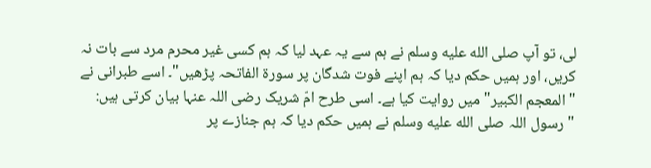لی، تو آپ صلى الله عليه وسلم نے ہم سے یہ عہد لیا کہ ہم کسی غیر محرم مرد سے بات نہ کریں، اور ہمیں حکم دیا کہ ہم اپنے فوت شدگان پر سورۃ الفاتحہ پڑھیں"۔ اسے طبرانی نے "المعجم الكبير" میں روایت کیا ہے۔ اسی طرح امّ شریک رضی اللہ عنہا بیان کرتی ہیں: "رسول اللہ صلى الله عليه وسلم نے ہمیں حکم دیا کہ ہم جنازے پر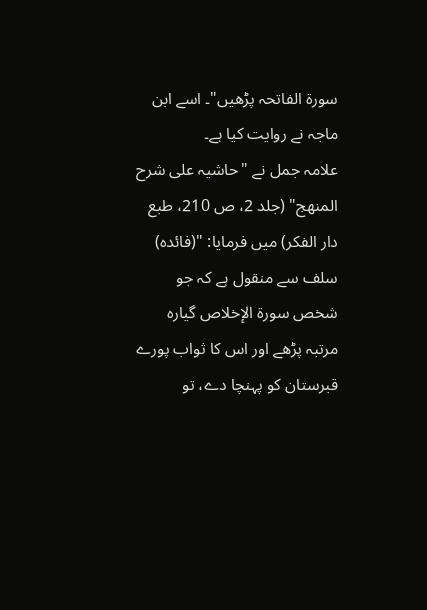سورۃ الفاتحہ پڑھیں"۔ اسے ابن ماجہ نے روایت کیا ہے۔
علامہ جمل نے "حاشیہ على شرح المنهج" (جلد 2، ص 210، طبع دار الفكر) میں فرمایا: "(فائدہ) سلف سے منقول ہے کہ جو شخص سورۃ الإخلاص گیارہ مرتبہ پڑھے اور اس کا ثواب پورے قبرستان کو پہنچا دے، تو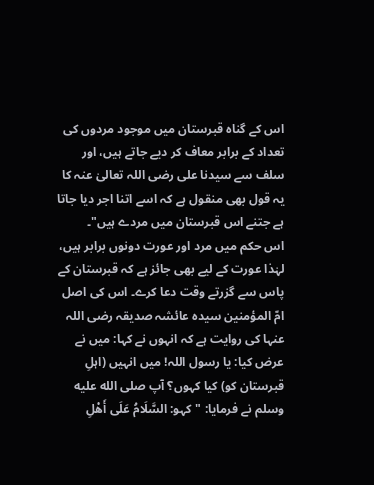اس کے گناہ قبرستان میں موجود مردوں کی تعداد کے برابر معاف کر دیے جاتے ہیں، اور سلف سے سیدنا علی رضی اللہ تعالیٰ عنہ کا یہ قول بھی منقول ہے کہ اسے اتنا اجر دیا جاتا ہے جتنے اس قبرستان میں مردے ہیں"۔
اس حکم میں مرد اور عورت دونوں برابر ہیں، لہٰذا عورت کے لیے بھی جائز ہے کہ قبرستان کے پاس سے گزرتے وقت دعا کرے۔ اس کی اصل امّ المؤمنین سیدہ عائشہ صدیقہ رضی اللہ عنہا کی روایت ہے کہ انہوں نے کہا: میں نے عرض کیا: یا رسول اللہ! میں انہیں (اہلِ قبرستان کو) کیا کہوں؟ آپ صلى الله عليه وسلم نے فرمایا: "کہو: السَّلَامُ عَلَى أَهْلِ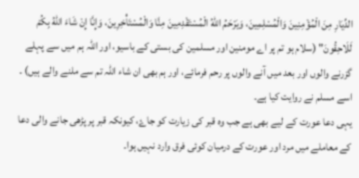الدِّيَارِ مِنَ الْمُؤْمِنِينَ وَالْمُسْلِمِينَ، وَيَرْحَمُ اللهُ الْمُسْتَقْدِمِينَ مِنَّا وَالْمُسْتَأْخِرِينَ، وَإِنَّا إِنْ شَاءَ اللهُ بِكُمْ لَلَاحِقُونَ" (سلام ہو تم پر اے مومنین اور مسلمین کی بستی کے باسیو، اور اللہ ہم میں سے پہلے گزرنے والوں اور بعد میں آنے والوں پر رحم فرمائے، اور ہم بھی ان شاء اللہ تم سے ملنے والے ہیں) ۔ اسے مسلم نے روایت کیا ہے۔
یہی دعا عورت کے لیے بھی ہے جب وہ قبر کی زیارت کو جاۓ، کیونکہ قبر پر پڑھی جانے والی دعا کے معاملے میں مرد اور عورت کے درمیان کوئی فرق وارد نہیں ہوا۔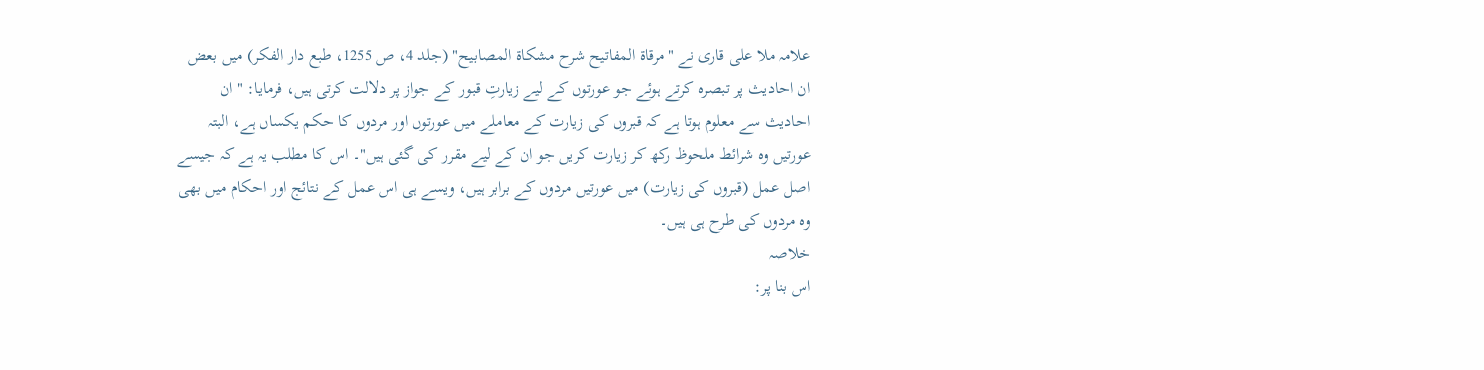علامہ ملا علی قاری نے "مرقاة المفاتيح شرح مشكاة المصابيح" (جلد 4، ص 1255، طبع دار الفكر) میں بعض ان احادیث پر تبصرہ کرتے ہوئے جو عورتوں کے لیے زیارتِ قبور کے جواز پر دلالت کرتی ہیں، فرمایا: " ان احادیث سے معلوم ہوتا ہے کہ قبروں کی زیارت کے معاملے میں عورتوں اور مردوں کا حکم یکساں ہے، البتہ عورتیں وہ شرائط ملحوظ رکھ کر زیارت کریں جو ان کے لیے مقرر کی گئی ہیں"۔ اس کا مطلب یہ ہے کہ جیسے اصل عمل (قبروں کی زیارت) میں عورتیں مردوں کے برابر ہیں، ویسے ہی اس عمل کے نتائج اور احکام میں بھی وہ مردوں کی طرح ہی ہیں۔
خلاصہ
اس بنا پر: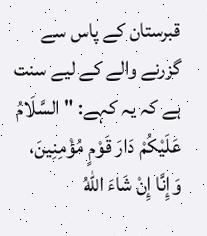قبرستان کے پاس سے گزرنے والے کے لیے سنت ہے کہ یہ کہے: "السَّلَامُ عَلَيْكُمْ دَارَ قَوْمٍ مُؤْمِنِينَ، وَإِنَّا إِنْ شَاءَ اللهُ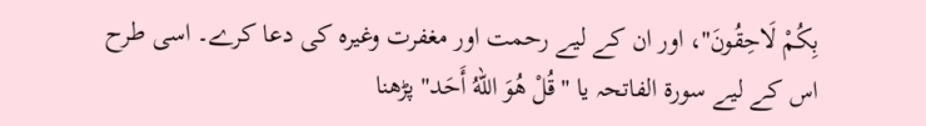بِكُمْ لَاحِقُونَ"، اور ان کے لیے رحمت اور مغفرت وغیرہ کی دعا کرے۔ اسی طرح اس کے لیے سورۃ الفاتحہ یا "قُلْ هُوَ اللهُ أَحَد" پڑھنا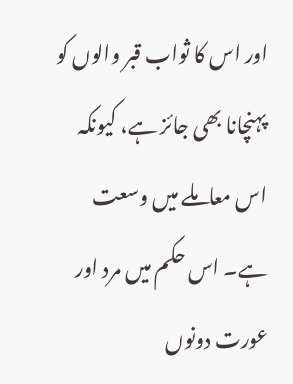اور اس کا ثواب قبر والوں کو پہنچانا بھی جائز ہے، کیونکہ اس معاملے میں وسعت ہے۔ اس حکم میں مرد اور عورت دونوں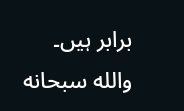برابر ہیں۔
والله سبحانه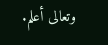وتعالى أعلم.